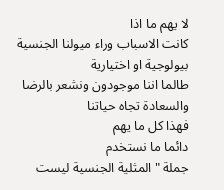لا يهم ما اذا
كانت الاسباب وراء ميولنا الجنسية بيولوجية او اختيارية
طالما اننا موجودون ونشعر بالرضا والسعادة تجاه حياتنا
فهذا كل ما يهم
دائما ما نستخدم
جملة "المثلية الجنسية ليست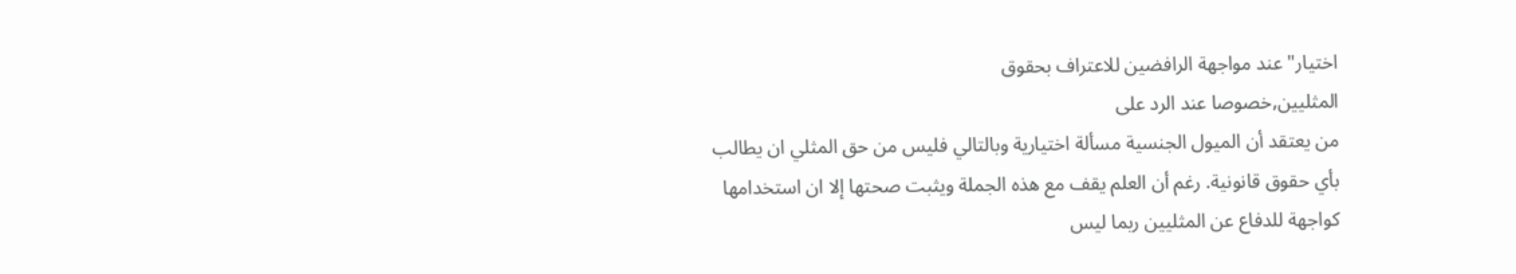اختيار" عند مواجهة الرافضين للاعتراف بحقوق
المثليين,خصوصا عند الرد على
من يعتقد أن الميول الجنسية مسألة اختيارية وبالتالي فليس من حق المثلي ان يطالب بأي حقوق قانونية. رغم أن العلم يقف مع هذه الجملة ويثبت صحتها إلا ان استخدامها كواجهة للدفاع عن المثليين ربما ليس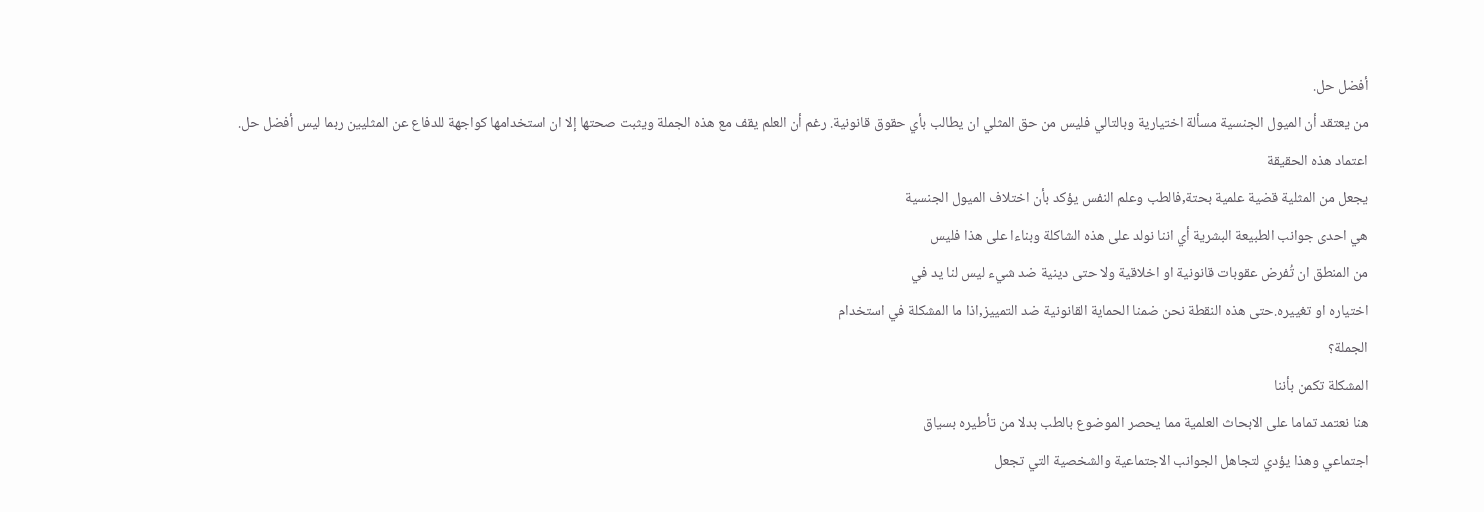أفضل حل.
من يعتقد أن الميول الجنسية مسألة اختيارية وبالتالي فليس من حق المثلي ان يطالب بأي حقوق قانونية. رغم أن العلم يقف مع هذه الجملة ويثبت صحتها إلا ان استخدامها كواجهة للدفاع عن المثليين ربما ليس أفضل حل.
اعتماد هذه الحقيقة
يجعل من المثلية قضية علمية بحتة,فالطب وعلم النفس يؤكد بأن اختلاف الميول الجنسية
هي احدى جوانب الطبيعة البشرية أي اننا نولد على هذه الشاكلة وبناءا على هذا فليس
من المنطق ان تُفرض عقوبات قانونية او اخلاقية ولا حتى دينية ضد شيء ليس لنا يد في
اختياره او تغييره.حتى هذه النقطة نحن ضمنا الحماية القانونية ضد التمييز,اذا ما المشكلة في استخدام
الجملة؟
المشكلة تكمن بأننا
هنا نعتمد تماما على الابحاث العلمية مما يحصر الموضوع بالطب بدلا من تأطيره بسياق
اجتماعي وهذا يؤدي لتجاهل الجوانب الاجتماعية والشخصية التي تجعل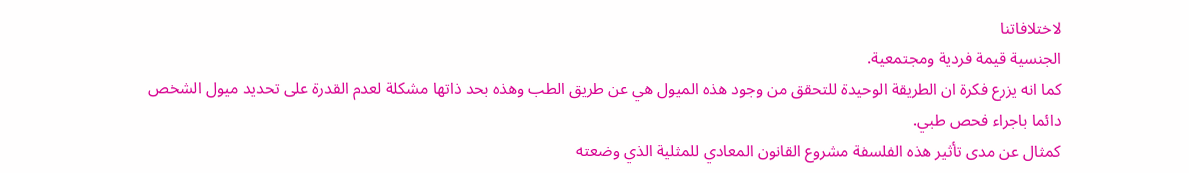لاختلافاتنا
الجنسية قيمة فردية ومجتمعية.
كما انه يزرع فكرة ان الطريقة الوحيدة للتحقق من وجود هذه الميول هي عن طريق الطب وهذه بحد ذاتها مشكلة لعدم القدرة على تحديد ميول الشخص دائما باجراء فحص طبي.
كمثال عن مدى تأثير هذه الفلسفة مشروع القانون المعادي للمثلية الذي وضعته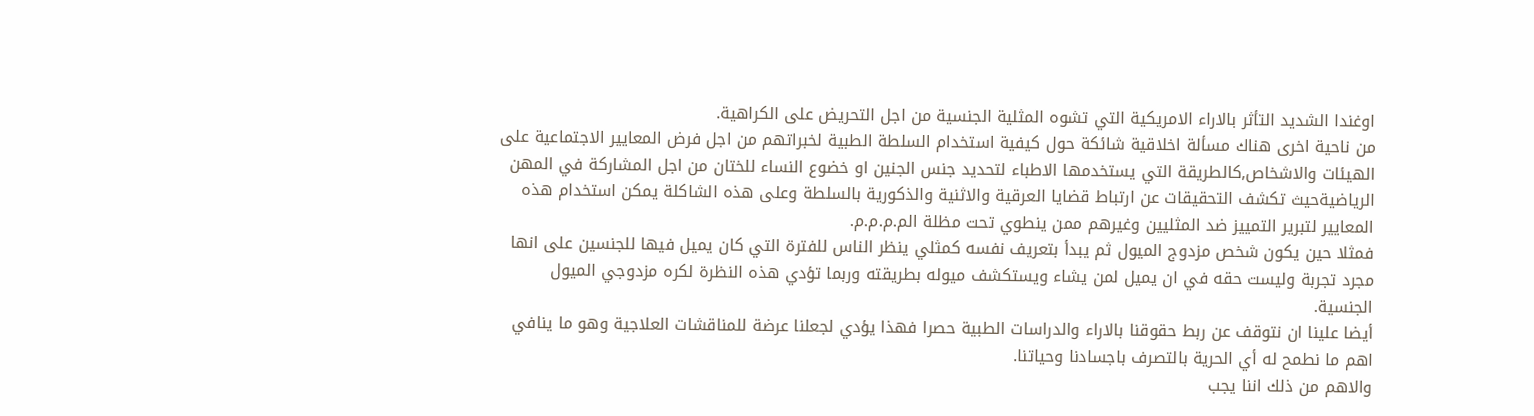اوغندا الشديد التأثر بالاراء الامريكية التي تشوه المثلية الجنسية من اجل التحريض على الكراهية.
من ناحية اخرى هناك مسألة اخلاقية شائكة حول كيفية استخدام السلطة الطبية لخبراتهم من اجل فرض المعايير الاجتماعية على الهيئات والاشخاص,كالطريقة التي يستخدمها الاطباء لتحديد جنس الجنين او خضوع النساء للختان من اجل المشاركة في المهن الرياضيةحيث تكشف التحقيقات عن ارتباط قضايا العرقية والاثنية والذكورية بالسلطة وعلى هذه الشاكلة يمكن استخدام هذه المعايير لتبرير التمييز ضد المثليين وغيرهم ممن ينطوي تحت مظلة الم.م.م.م.
فمثلا حين يكون شخص مزدوج الميول ثم يبدأ بتعريف نفسه كمثلي ينظر الناس للفترة التي كان يميل فيها للجنسين على انها مجرد تجربة وليست حقه في ان يميل لمن يشاء ويستكشف ميوله بطريقته وربما تؤدي هذه النظرة لكره مزدوجي الميول الجنسية.
أيضا علينا ان نتوقف عن ربط حقوقنا بالاراء والدراسات الطبية حصرا فهذا يؤدي لجعلنا عرضة للمناقشات العلاجية وهو ما ينافي اهم ما نطمح له أي الحرية بالتصرف باجسادنا وحياتنا.
والاهم من ذلك اننا يجب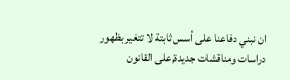ان نبني دفاعنا على أسس ثابتة لا تتغير بظهور دراسات ومناقشات جديدة,على القانون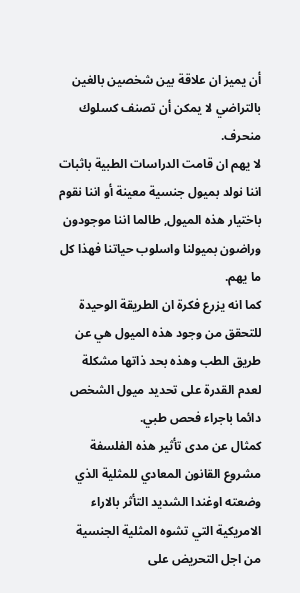أن يميز ان علاقة بين شخصين بالغين بالتراضي لا يمكن أن تصنف كسلوك منحرف.
لا يهم ان قامت الدراسات الطبية باثبات اننا نولد بميول جنسية معينة أو اننا نقوم باختيار هذه الميول, طالما اننا موجودون وراضون بميولنا واسلوب حياتنا فهذا كل ما يهم.
كما انه يزرع فكرة ان الطريقة الوحيدة للتحقق من وجود هذه الميول هي عن طريق الطب وهذه بحد ذاتها مشكلة لعدم القدرة على تحديد ميول الشخص دائما باجراء فحص طبي.
كمثال عن مدى تأثير هذه الفلسفة مشروع القانون المعادي للمثلية الذي وضعته اوغندا الشديد التأثر بالاراء الامريكية التي تشوه المثلية الجنسية من اجل التحريض على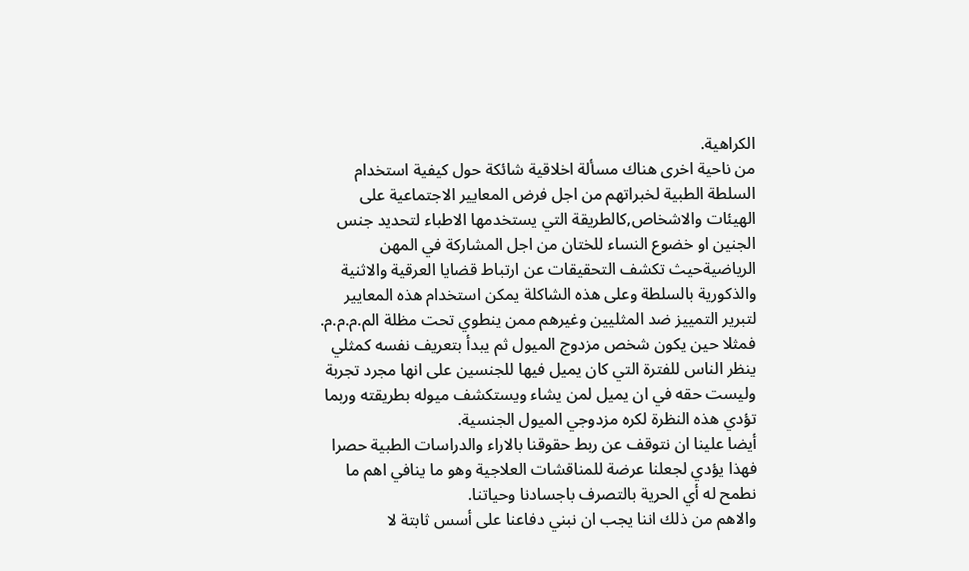الكراهية.
من ناحية اخرى هناك مسألة اخلاقية شائكة حول كيفية استخدام السلطة الطبية لخبراتهم من اجل فرض المعايير الاجتماعية على الهيئات والاشخاص,كالطريقة التي يستخدمها الاطباء لتحديد جنس الجنين او خضوع النساء للختان من اجل المشاركة في المهن الرياضيةحيث تكشف التحقيقات عن ارتباط قضايا العرقية والاثنية والذكورية بالسلطة وعلى هذه الشاكلة يمكن استخدام هذه المعايير لتبرير التمييز ضد المثليين وغيرهم ممن ينطوي تحت مظلة الم.م.م.م.
فمثلا حين يكون شخص مزدوج الميول ثم يبدأ بتعريف نفسه كمثلي ينظر الناس للفترة التي كان يميل فيها للجنسين على انها مجرد تجربة وليست حقه في ان يميل لمن يشاء ويستكشف ميوله بطريقته وربما تؤدي هذه النظرة لكره مزدوجي الميول الجنسية.
أيضا علينا ان نتوقف عن ربط حقوقنا بالاراء والدراسات الطبية حصرا فهذا يؤدي لجعلنا عرضة للمناقشات العلاجية وهو ما ينافي اهم ما نطمح له أي الحرية بالتصرف باجسادنا وحياتنا.
والاهم من ذلك اننا يجب ان نبني دفاعنا على أسس ثابتة لا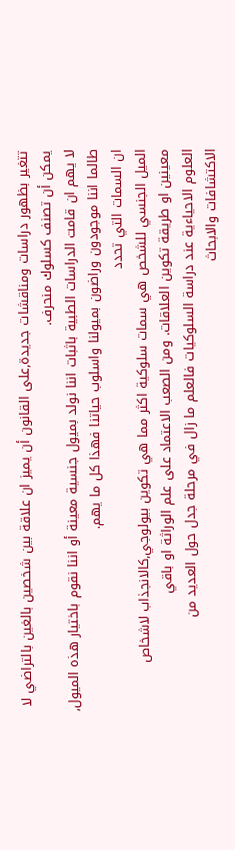تتغير بظهور دراسات ومناقشات جديدة,على القانون أن يميز ان علاقة بين شخصين بالغين بالتراضي لا يمكن أن تصنف كسلوك منحرف.
لا يهم ان قامت الدراسات الطبية باثبات اننا نولد بميول جنسية معينة أو اننا نقوم باختيار هذه الميول, طالما اننا موجودون وراضون بميولنا واسلوب حياتنا فهذا كل ما يهم.
ان السمات التي تحدد
الميل الجنسي للشخص هي سمات سلوكية اكثر مما هي تكوين بيولوجي,كالانجذاب لاشخاص
معينين او طريقة تكوين العلاقات. ومن الصعب الاعتماد على علم الوراثة او باقي
العلوم الاحياءية عند دراسة السلوكيات فالعلم ما زال في مرحلة جدل حول العديد من
الاكتشافات والابحاث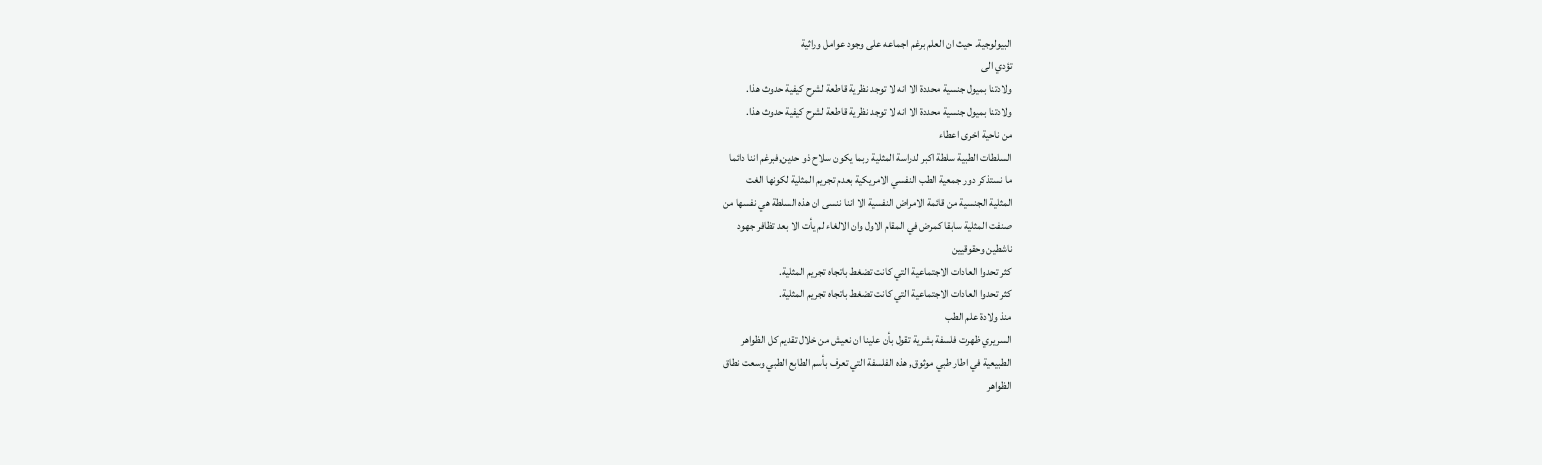البيولوجية. حيث ان العلم برغم اجماعه على وجود عوامل وراثية
تؤدي الى
ولادتنا بميول جنسية محددة الا انه لا توجد نظرية قاطعة لشرح كيفية حدوث هذا.
ولادتنا بميول جنسية محددة الا انه لا توجد نظرية قاطعة لشرح كيفية حدوث هذا.
من ناحية اخرى اعطاء
السلطات الطبية سلطة اكبر لدراسة المثلية ربما يكون سلاح ذو حدين,فبرغم اننا دائما
ما نستذكر دور جمعية الطب النفسي الامريكية بعدم تجريم المثلية لكونها الغت
المثلية الجنسية من قائمة الامراض النفسية الا اننا ننسى ان هذه السلطة هي نفسها من
صنفت المثلية سابقا كمرض في المقام الاول وان الالغاء لم يأت الا بعد تظافر جهود
ناشطين وحقوقيين
كثر تحدوا العادات الاجتماعية التي كانت تضغط باتجاه تجريم المثلية.
كثر تحدوا العادات الاجتماعية التي كانت تضغط باتجاه تجريم المثلية.
منذ ولادة علم الطب
السريري ظهرت فلسفة بشرية تقول بأن علينا ان نعيش من خلال تقديم كل الظواهر
الطبيعية في اطار طبي موثوق, هذه الفلسفة التي تعرف بأسم الطابع الطبي وسعت نطاق
الظواهر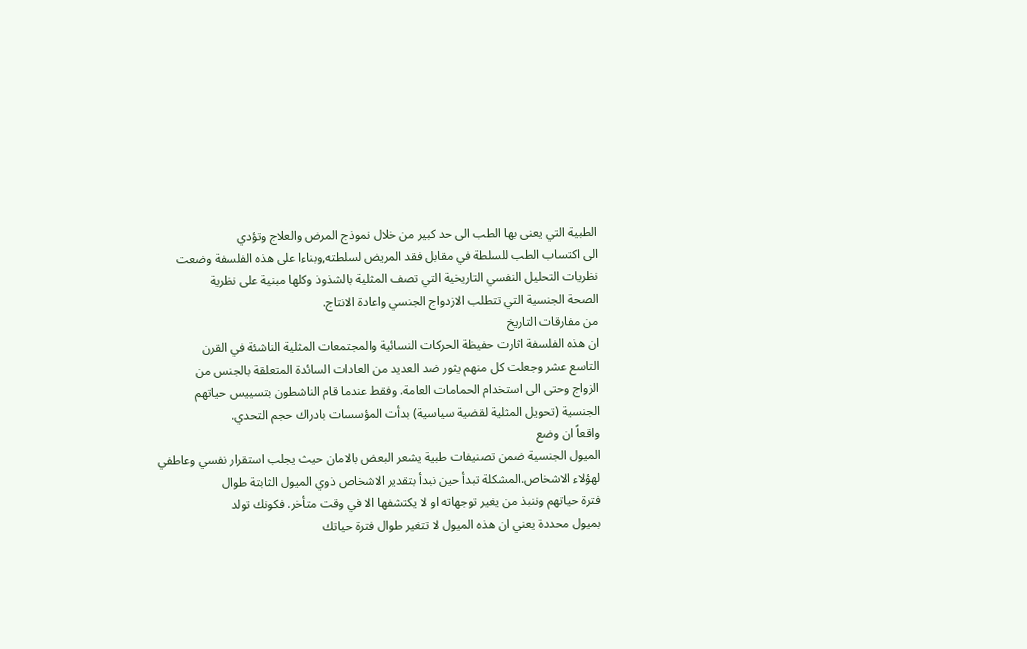الطبية التي يعنى بها الطب الى حد كبير من خلال نموذج المرض والعلاج وتؤدي
الى اكتساب الطب للسلطة في مقابل فقد المريض لسلطته,وبناءا على هذه الفلسفة وضعت
نظريات التحليل النفسي التاريخية التي تصف المثلية بالشذوذ وكلها مبنية على نظرية
الصحة الجنسية التي تتطلب الازدواج الجنسي واعادة الانتاج.
من مفارقات التاريخ
ان هذه الفلسفة اثارت حفيظة الحركات النسائية والمجتمعات المثلية الناشئة في القرن
التاسع عشر وجعلت كل منهم يثور ضد العديد من العادات السائدة المتعلقة بالجنس من
الزواج وحتى الى استخدام الحمامات العامة. وفقط عندما قام الناشطون بتسييس حياتهم
الجنسية (تحويل المثلية لقضية سياسية) بدأت المؤسسات بادراك حجم التحدي.
واقعاً ان وضع
الميول الجنسية ضمن تصنيفات طبية يشعر البعض بالامان حيث يجلب استقرار نفسي وعاطفي
لهؤلاء الاشخاص.المشكلة تبدأ حين نبدأ بتقدير الاشخاص ذوي الميول الثابتة طوال
فترة حياتهم وننبذ من يغير توجهاته او لا يكتشفها الا في وقت متأخر. فكونك تولد
بميول محددة يعني ان هذه الميول لا تتغير طوال فترة حياتك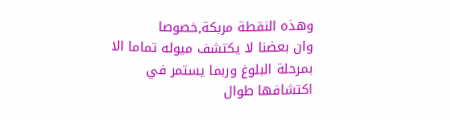وهذه النقطة مربكة,خصوصا
وان بعضنا لا يكتشف ميوله تماما الا بمرحلة البلوغ وربما يستمر في اكتشافها طوال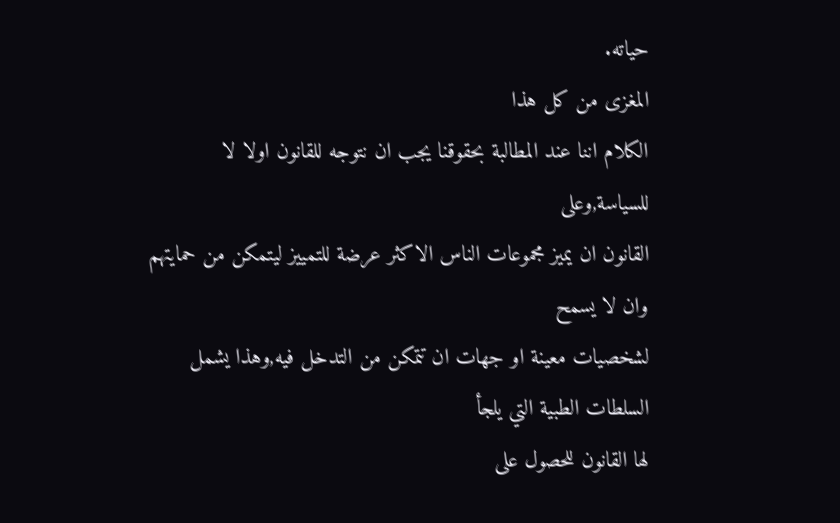حياته.
المغزى من كل هذا
الكلام اننا عند المطالبة بحقوقنا يجب ان نتوجه للقانون اولا لا للسياسة,وعلى
القانون ان يميز مجموعات الناس الاكثر عرضة للتمييز ليتمكن من حمايتهم وان لا يسمح
لشخصيات معينة او جهات ان تتمكن من التدخل فيه,وهذا يشمل السلطات الطبية التي يلجأ
لها القانون للحصول على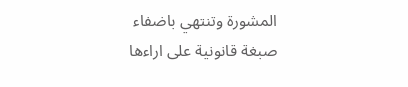المشورة وتنتهي باضفاء صبغة قانونية على اراءها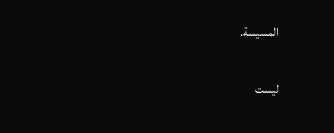المسيسة.

ليست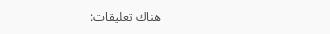هناك تعليقات: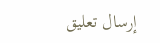إرسال تعليق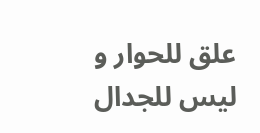علق للحوار و ليس للجدال